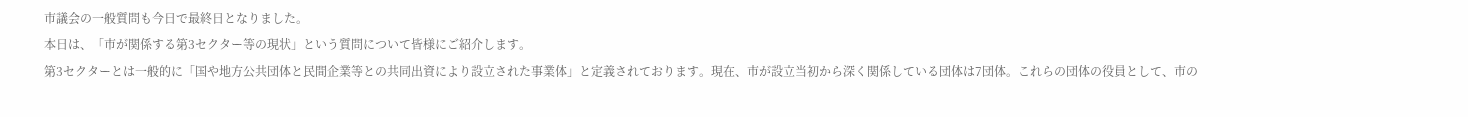市議会の一般質問も今日で最終日となりました。
本日は、「市が関係する第3セクター等の現状」という質問について皆様にご紹介します。
第3セクターとは一般的に「国や地方公共団体と民間企業等との共同出資により設立された事業体」と定義されております。現在、市が設立当初から深く関係している団体は7団体。これらの団体の役員として、市の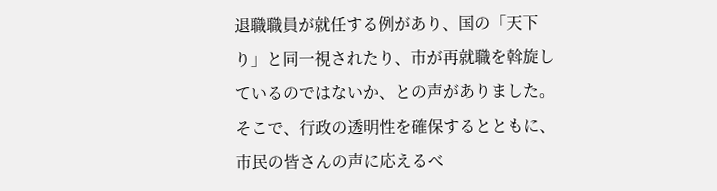退職職員が就任する例があり、国の「天下り」と同一視されたり、市が再就職を斡旋しているのではないか、との声がありました。そこで、行政の透明性を確保するとともに、市民の皆さんの声に応えるべ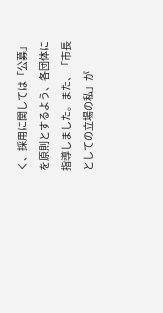く、採用に関しては「公募」を原則とするよう、各団体に指導しました。また、「市長としての立場の私」が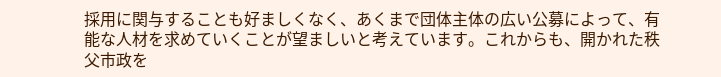採用に関与することも好ましくなく、あくまで団体主体の広い公募によって、有能な人材を求めていくことが望ましいと考えています。これからも、開かれた秩父市政を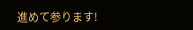進めて参ります!